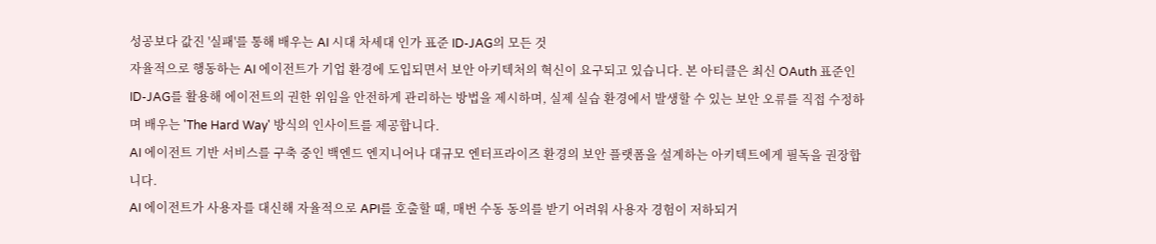성공보다 값진 '실패'를 통해 배우는 AI 시대 차세대 인가 표준 ID-JAG의 모든 것
자율적으로 행동하는 AI 에이전트가 기업 환경에 도입되면서 보안 아키텍처의 혁신이 요구되고 있습니다. 본 아티클은 최신 OAuth 표준인 ID-JAG를 활용해 에이전트의 권한 위임을 안전하게 관리하는 방법을 제시하며, 실제 실습 환경에서 발생할 수 있는 보안 오류를 직접 수정하며 배우는 'The Hard Way' 방식의 인사이트를 제공합니다.
AI 에이전트 기반 서비스를 구축 중인 백엔드 엔지니어나 대규모 엔터프라이즈 환경의 보안 플랫폼을 설계하는 아키텍트에게 필독을 권장합니다.
AI 에이전트가 사용자를 대신해 자율적으로 API를 호출할 때, 매번 수동 동의를 받기 어려워 사용자 경험이 저하되거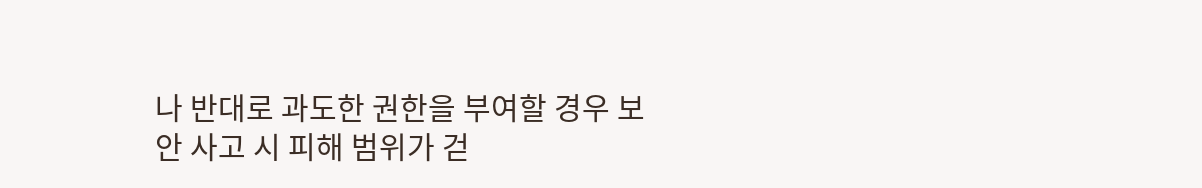나 반대로 과도한 권한을 부여할 경우 보안 사고 시 피해 범위가 걷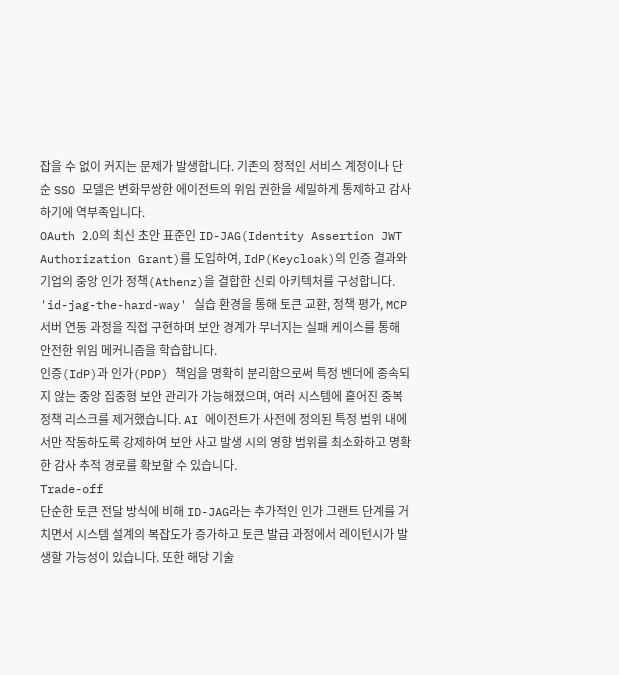잡을 수 없이 커지는 문제가 발생합니다. 기존의 정적인 서비스 계정이나 단순 SSO 모델은 변화무쌍한 에이전트의 위임 권한을 세밀하게 통제하고 감사하기에 역부족입니다.
OAuth 2.0의 최신 초안 표준인 ID-JAG(Identity Assertion JWT Authorization Grant)를 도입하여, IdP(Keycloak)의 인증 결과와 기업의 중앙 인가 정책(Athenz)을 결합한 신뢰 아키텍처를 구성합니다. 'id-jag-the-hard-way' 실습 환경을 통해 토큰 교환, 정책 평가, MCP 서버 연동 과정을 직접 구현하며 보안 경계가 무너지는 실패 케이스를 통해 안전한 위임 메커니즘을 학습합니다.
인증(IdP)과 인가(PDP) 책임을 명확히 분리함으로써 특정 벤더에 종속되지 않는 중앙 집중형 보안 관리가 가능해졌으며, 여러 시스템에 흩어진 중복 정책 리스크를 제거했습니다. AI 에이전트가 사전에 정의된 특정 범위 내에서만 작동하도록 강제하여 보안 사고 발생 시의 영향 범위를 최소화하고 명확한 감사 추적 경로를 확보할 수 있습니다.
Trade-off
단순한 토큰 전달 방식에 비해 ID-JAG라는 추가적인 인가 그랜트 단계를 거치면서 시스템 설계의 복잡도가 증가하고 토큰 발급 과정에서 레이턴시가 발생할 가능성이 있습니다. 또한 해당 기술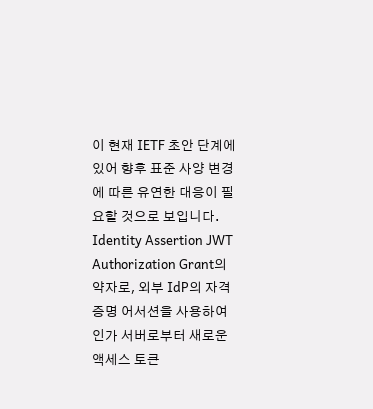이 현재 IETF 초안 단계에 있어 향후 표준 사양 변경에 따른 유연한 대응이 필요할 것으로 보입니다.
Identity Assertion JWT Authorization Grant의 약자로, 외부 IdP의 자격 증명 어서션을 사용하여 인가 서버로부터 새로운 액세스 토큰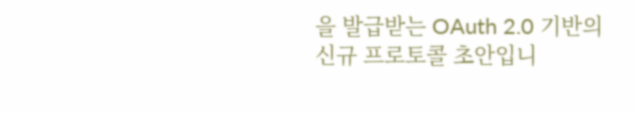을 발급받는 OAuth 2.0 기반의 신규 프로토콜 초안입니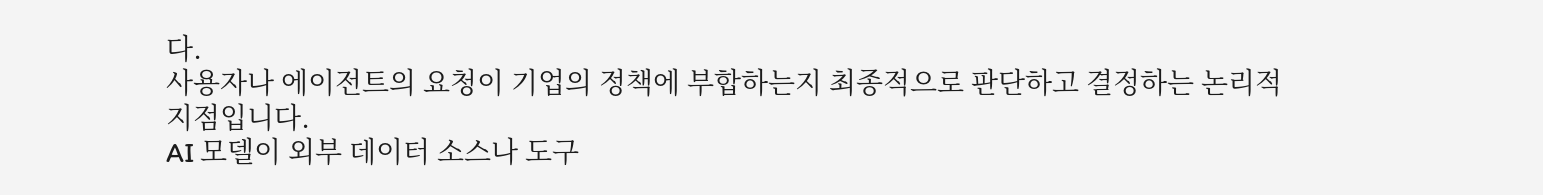다.
사용자나 에이전트의 요청이 기업의 정책에 부합하는지 최종적으로 판단하고 결정하는 논리적 지점입니다.
AI 모델이 외부 데이터 소스나 도구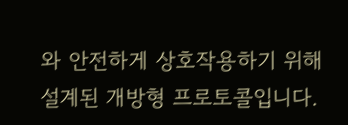와 안전하게 상호작용하기 위해 설계된 개방형 프로토콜입니다.